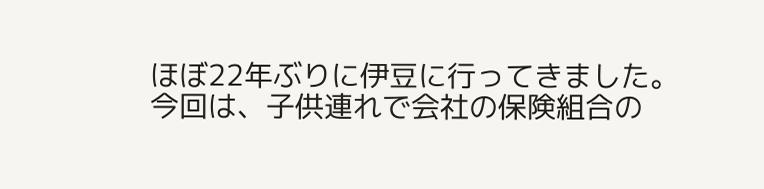ほぼ22年ぶりに伊豆に行ってきました。
今回は、子供連れで会社の保険組合の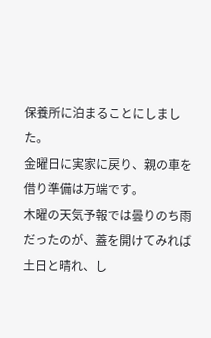保養所に泊まることにしました。
金曜日に実家に戻り、親の車を借り準備は万端です。
木曜の天気予報では曇りのち雨だったのが、蓋を開けてみれば土日と晴れ、し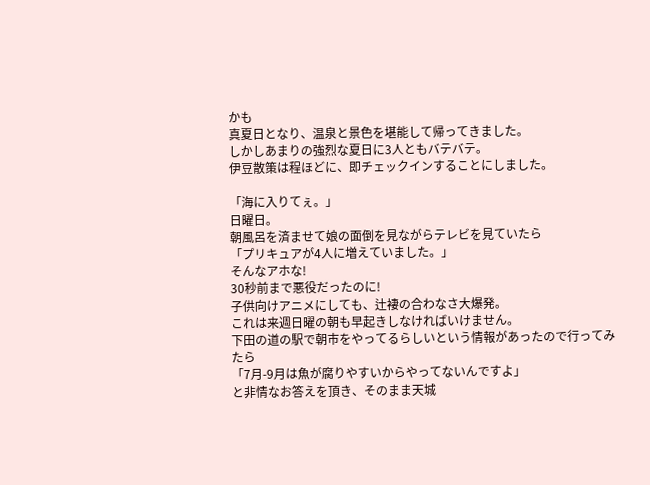かも
真夏日となり、温泉と景色を堪能して帰ってきました。
しかしあまりの強烈な夏日に3人ともバテバテ。
伊豆散策は程ほどに、即チェックインすることにしました。

「海に入りてぇ。」
日曜日。
朝風呂を済ませて娘の面倒を見ながらテレビを見ていたら
「プリキュアが4人に増えていました。」
そんなアホな!
30秒前まで悪役だったのに!
子供向けアニメにしても、辻褄の合わなさ大爆発。
これは来週日曜の朝も早起きしなければいけません。
下田の道の駅で朝市をやってるらしいという情報があったので行ってみたら
「7月-9月は魚が腐りやすいからやってないんですよ」
と非情なお答えを頂き、そのまま天城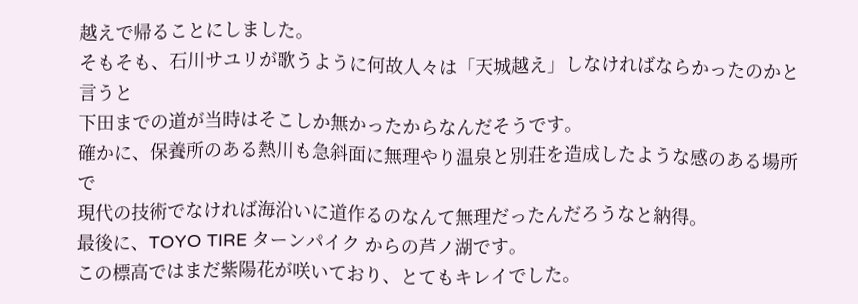越えで帰ることにしました。
そもそも、石川サユリが歌うように何故人々は「天城越え」しなければならかったのかと言うと
下田までの道が当時はそこしか無かったからなんだそうです。
確かに、保養所のある熱川も急斜面に無理やり温泉と別荘を造成したような感のある場所で
現代の技術でなければ海沿いに道作るのなんて無理だったんだろうなと納得。
最後に、TOYO TIRE ターンパイク からの芦ノ湖です。
この標高ではまだ紫陽花が咲いており、とてもキレイでした。